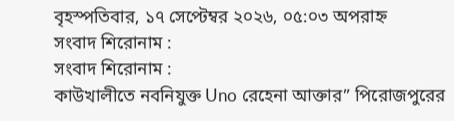বৃহস্পতিবার, ১৭ সেপ্টেম্বর ২০২৬, ০৫:০৩ অপরাহ্ন
সংবাদ শিরোনাম :
সংবাদ শিরোনাম :
কাউখালীতে নবনিযুক্ত Uno রেহেনা আক্তার” পিরোজপুরের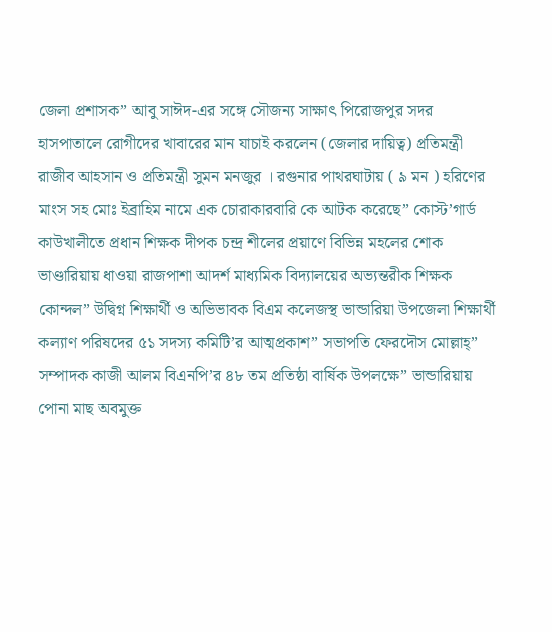জেলা প্রশাসক” আবু সাঈদ-এর সঙ্গে সৌজন্য সাক্ষাৎ পিরোজপুর সদর হাসপাতালে রোগীদের খাবারের মান যাচাই করলেন (জেলার দায়িত্ব) প্রতিমন্ত্রী রাজীব আহসান ও প্রতিমন্ত্রী সুমন মনজুর । রগুনার পাথরঘাটায় ( ৯ মন ) হরিণের মাংস সহ মোঃ ইব্রাহিম নামে এক চোরাকারবারি কে আটক করেছে” কোস্ট’গার্ড কাউখালীতে প্রধান শিক্ষক দীপক চন্দ্র শীলের প্রয়াণে বিভিন্ন মহলের শোক ভাণ্ডারিয়ায় ধাওয়া রাজপাশা আদর্শ মাধ্যমিক বিদ্যালয়ের অভ্যন্তরীক শিক্ষক কোন্দল” উদ্বিগ্ন শিক্ষার্থী ও অভিভাবক বিএম কলেজস্থ ভান্ডারিয়া উপজেলা শিক্ষার্থী কল্যাণ পরিষদের ৫১ সদস্য কমিটি’র আত্মপ্রকাশ” সভাপতি ফেরদৌস মোল্লাহ্” সম্পাদক কাজী আলম বিএনপি’র ৪৮ তম প্রতিষ্ঠা বার্ষিক উপলক্ষে” ভান্ডারিয়ায় পোনা মাছ অবমুক্ত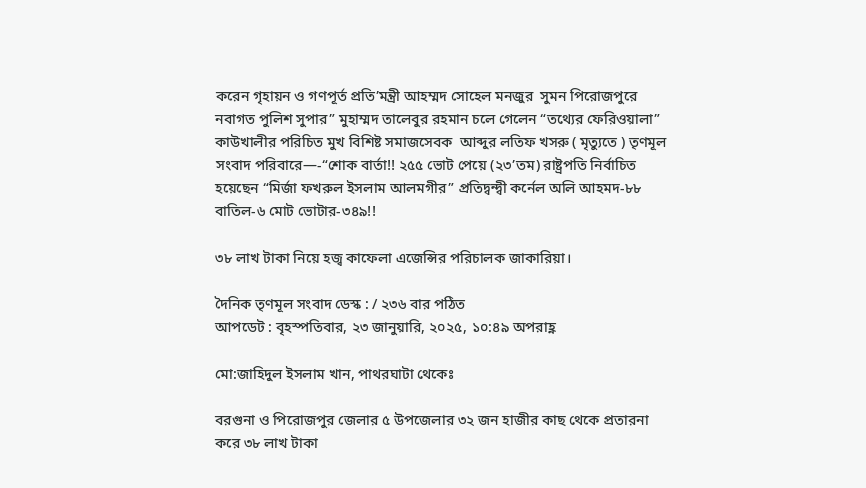করেন গৃহায়ন ও গণপূর্ত প্রতি’মন্ত্রী আহম্মদ সোহেল মনজুর  সুমন পিরোজপুরে নবাগত পুলিশ সুপার” মুহাম্মদ তালেবুর রহমান চলে গেলেন “তথ্যের ফেরিওয়ালা” কাউখালীর পরিচিত মুখ বিশিষ্ট সমাজসেবক  আব্দুর লতিফ খসরু ( মৃত্যুতে ) তৃণমূল সংবাদ পরিবারে—-“শোক বার্তা!! ২৫৫ ভোট পেয়ে (২৩’তম) রাষ্ট্রপতি নির্বাচিত হয়েছেন “মির্জা ফখরুল ইসলাম আলমগীর” প্রতিদ্বন্দ্বী কর্নেল অলি আহমদ-৮৮ বাতিল-৬ মোট ভোটার-৩৪৯!!

৩৮ লাখ টাকা নিয়ে হজ্ব কাফেলা এজেন্সির পরিচালক জাকারিয়া।

দৈনিক তৃণমূল সংবাদ ডেস্ক : / ২৩৬ বার পঠিত
আপডেট : বৃহস্পতিবার, ২৩ জানুয়ারি, ২০২৫, ১০:৪৯ অপরাহ্ণ

মো:জাহিদুল ইসলাম খান, পাথরঘাটা থেকেঃ

বরগুনা ও পিরোজপুর জেলার ৫ উপজেলার ৩২ জন হাজীর কাছ থেকে প্রতারনা করে ৩৮ লাখ টাকা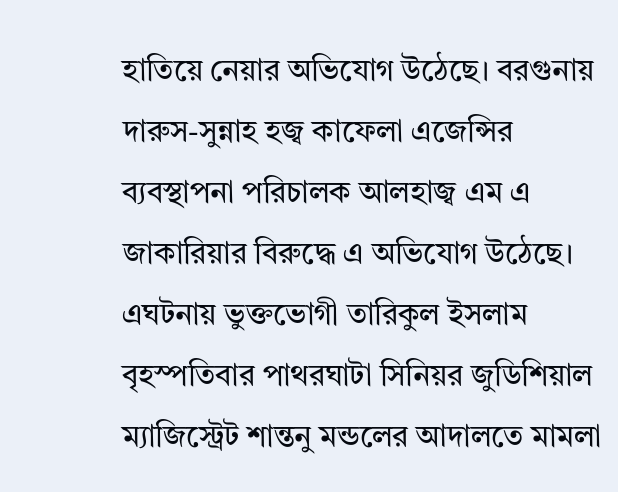হাতিয়ে নেয়ার অভিযোগ উঠেছে। বরগুনায় দারুস-সুন্নাহ হজ্ব কাফেলা এজেন্সির ব্যবস্থাপনা পরিচালক আলহাজ্ব এম এ জাকারিয়ার বিরুদ্ধে এ অভিযোগ উঠেছে। এঘটনায় ভুক্তভোগী তারিকুল ইসলাম বৃহস্পতিবার পাথরঘাটা সিনিয়র জুডিশিয়াল ম্যাজিস্ট্রেট শান্তনু মন্ডলের আদালতে মামলা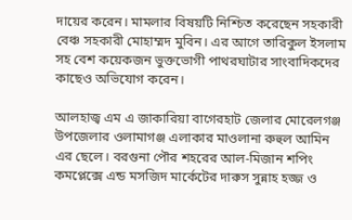দায়ের করেন। মামলার বিষয়টি নিশ্চিত করেছেন সহকারী বেঞ্চ সহকারী মোহাম্মদ মুবিন। এর আগে তারিকুল ইসলাম সহ বেশ কয়েকজন ভুক্তভোগী পাথরঘাটার সাংবাদিকদের কাছেও অভিযোগ করেন।

আলহাজ্ব এম এ জাকারিয়া বাগেরহাট জেলার মোরেলগঞ্জ উপজেলার ওলামাগঞ্জ এলাকার মাওলানা রুহুল আমিন এর ছেলে। বরগুনা পৌর শহরের আল-মিজান শপিং কমপ্লেক্সে এন্ড মসজিদ মার্কেটের দারুস সুন্নাহ হজ্জ ও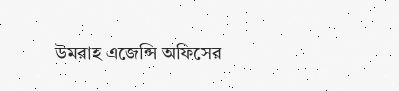উমরাহ এজেন্সি অফিসের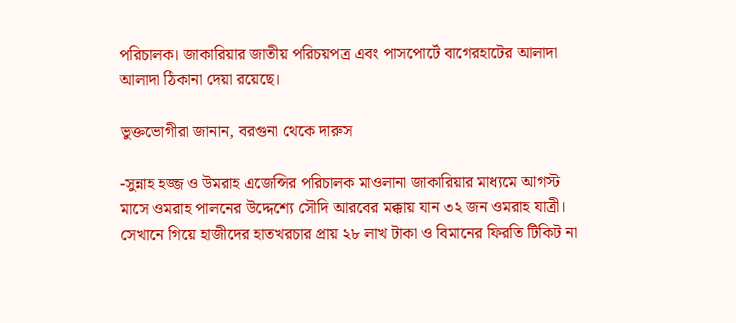পরিচালক। জাকারিয়ার জাতীয় পরিচয়পত্র এবং পাসপোর্টে বাগেরহাটের আলাদা আলাদা ঠিকানা দেয়া রয়েছে।

ভুক্তভোগীরা জানান, বরগুনা থেকে দারুস

-সুন্নাহ হজ্জ ও উমরাহ এজেন্সির পরিচালক মাওলানা জাকারিয়ার মাধ্যমে আগস্ট মাসে ওমরাহ পালনের উদ্দেশ্যে সৌদি আরবের মক্কায় যান ৩২ জন ওমরাহ যাত্রী। সেখানে গিয়ে হাজীদের হাতখরচার প্রায় ২৮ লাখ টাকা ও বিমানের ফিরতি টিকিট না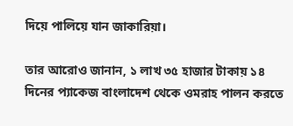দিয়ে পালিয়ে যান জাকারিয়া।

তার আরোও জানান, ১ লাখ ৩৫ হাজার টাকায় ১৪ দিনের প্যাকেজ বাংলাদেশ থেকে ওমরাহ পালন করতে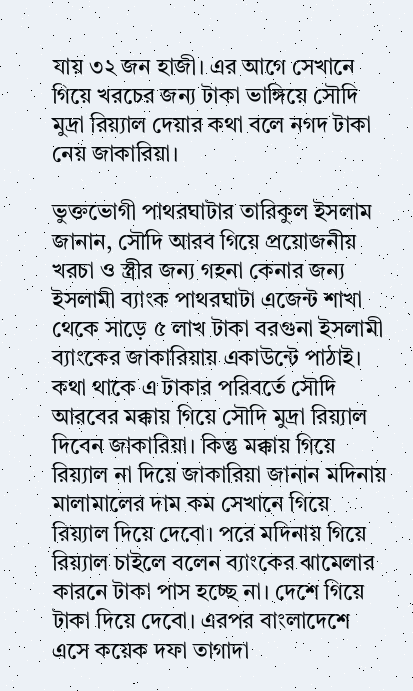যায় ৩২ জন হাজী। এর আগে সেখানে গিয়ে খরচের জন্য টাকা ভাঙ্গিয়ে সৌদি মুদ্রা রিয়্যাল দেয়ার কথা বলে নগদ টাকা নেয় জাকারিয়া।

ভুক্তভোগী পাথরঘাটার তারিকুল ইসলাম জানান, সৌদি আরব গিয়ে প্রয়োজনীয় খরচা ও স্ত্রীর জন্য গহনা কেনার জন্য ইসলামী ব্যাংক পাথরঘাটা এজেন্ট শাখা থেকে সাড়ে ৫ লাখ টাকা বরগুনা ইসলামী ব্যাংকের জাকারিয়ায় একাউন্টে পাঠাই। কথা থাকে এ টাকার পরিবর্তে সৌদি আরবের মক্কায় গিয়ে সৌদি মুদ্রা রিয়্যাল দিবেন জাকারিয়া। কিন্তু মক্কায় গিয়ে রিয়্যাল না দিয়ে জাকারিয়া জানান মদিনায় মালামালের দাম কম সেখানে গিয়ে রিয়্যাল দিয়ে দেবো। পরে মদিনায় গিয়ে রিয়্যাল চাইলে বলেন ব্যাংকের ঝামেলার কারনে টাকা পাস হচ্ছে না। দেশে গিয়ে টাকা দিয়ে দেবো। এরপর বাংলাদেশে এসে কয়েক দফা তাগাদা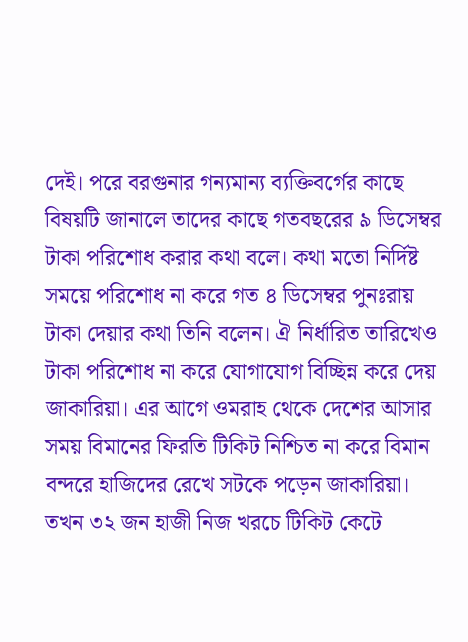দেই। পরে বরগুনার গন্যমান্য ব্যক্তিবর্গের কাছে বিষয়টি জানালে তাদের কাছে গতবছরের ৯ ডিসেম্বর টাকা পরিশোধ করার কথা বলে। কথা মতো নির্দিষ্ট সময়ে পরিশোধ না করে গত ৪ ডিসেম্বর পুনঃরায় টাকা দেয়ার কথা তিনি বলেন। ঐ নির্ধারিত তারিখে‌ও টাকা পরিশোধ না করে যোগাযোগ বিচ্ছিন্ন করে দেয় জাকারিয়া। এর আগে ওমরাহ থেকে দেশের আসার সময় বিমানের ফিরতি টিকিট নিশ্চিত না করে বিমান বন্দরে হাজিদের রেখে সটকে পড়েন জাকারিয়া। তখন ৩২ জন হাজী নিজ খরচে টিকিট কেটে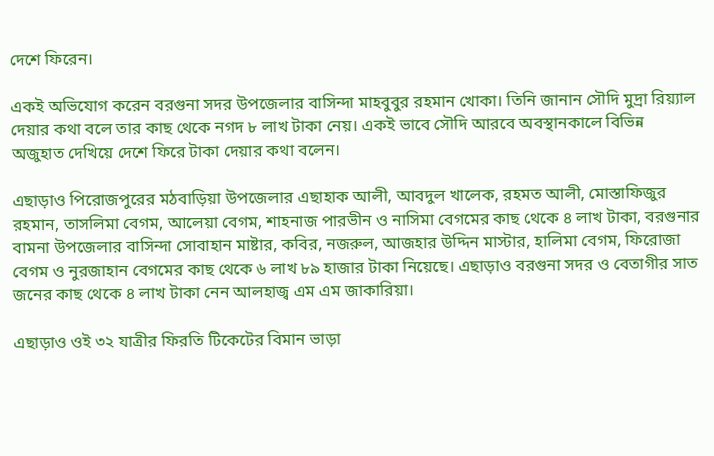দেশে ফিরেন।

একই অভিযোগ করেন বরগুনা সদর উপজেলার বাসিন্দা মাহবুবুর রহমান খোকা। তিনি জানান সৌদি মুদ্রা রিয়্যাল দেয়ার কথা বলে তার কাছ থেকে নগদ ৮ লাখ টাকা নেয়। একই ভাবে সৌদি আরবে অবস্থানকালে বিভিন্ন অজুহাত দেখিয়ে দেশে ফিরে টাকা দেয়ার কথা বলেন।

এছাড়াও পিরোজপুরের মঠবাড়িয়া উপজেলার এছাহাক আলী, আবদুল খালেক, রহমত আলী, মোস্তাফিজুর রহমান, তাসলিমা বেগম, আলেয়া বেগম, শাহনাজ পারভীন ও নাসিমা বেগমের কাছ থেকে ৪ লাখ টাকা, বরগুনার বামনা উপজেলার বাসিন্দা সোবাহান মাষ্টার, কবির, নজরুল, আজহার উদ্দিন মাস্টার, হালিমা বেগম, ফিরোজা বেগম ও নুরজাহান বেগমের কাছ থেকে ৬ লাখ ৮৯ হাজার টাকা নিয়েছে। এছাড়াও বরগুনা সদর ও বেতাগীর সাত জনের কাছ থেকে ৪ লাখ টাকা নেন আলহাজ্ব এম এম জাকারিয়া।

এছাড়াও ওই ৩২ যাত্রীর ফিরতি টিকেটের বিমান ভাড়া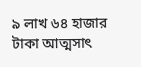৯ লাখ ৬৪ হাজার টাকা আত্মসাৎ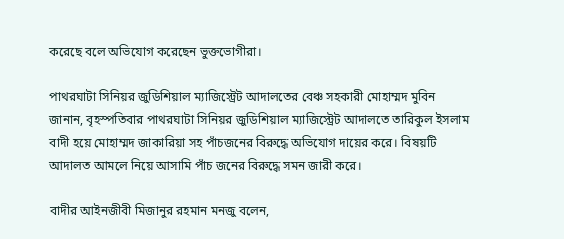করেছে বলে অভিযোগ করেছেন ভুক্তভোগীরা।

পাথরঘাটা সিনিয়র জুডিশিয়াল ম্যাজিস্ট্রেট আদালতের বেঞ্চ সহকারী মোহাম্মদ মুবিন জানান, বৃহস্পতিবার পাথরঘাটা সিনিয়র জুডিশিয়াল ম্যাজিস্ট্রেট আদালতে তারিকুল ইসলাম বাদী হয়ে মোহাম্মদ জাকারিয়া সহ পাঁচজনের বিরুদ্ধে অভিযোগ দায়ের করে। বিষয়টি আদালত আমলে নিয়ে আসামি পাঁচ জনের বিরুদ্ধে সমন জারী করে।

বাদীর আইনজীবী মিজানুর রহমান মনজু বলেন,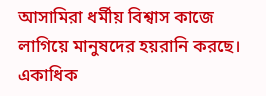আসামিরা ধর্মীয় বিশ্বাস কাজে লাগিয়ে মানুষদের হয়রানি করছে। একাধিক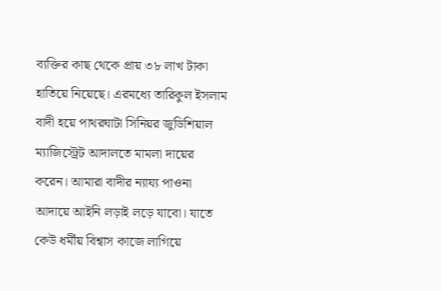ব্যক্তির কাছ থেকে প্রায় ৩৮ লাখ টাকা হাতিয়ে নিয়েছে। এরমধ্যে তারিকুল ইসলাম বাদী হয়ে পাথরঘাটা সিনিয়র জুডিশিয়াল ম্যাজিস্ট্রেট আদালতে মামলা দায়ের করেন। আমারা বাদীর ন্যায্য পাওনা আদায়ে আইনি লড়াই লড়ে যাবো। যাতে কেউ ধর্মীয় বিশ্বাস কাজে লাগিয়ে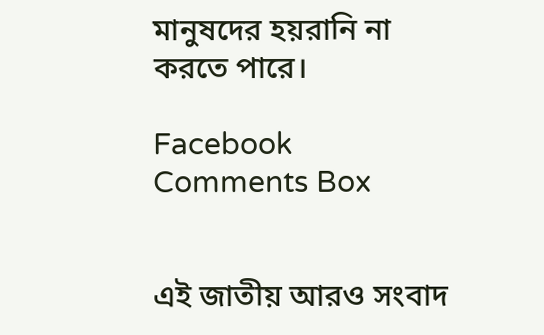মানুষদের হয়রানি না করতে পারে।

Facebook Comments Box


এই জাতীয় আরও সংবাদ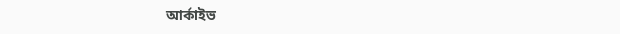আর্কাইভ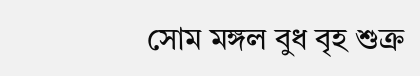সোম মঙ্গল বুধ বৃহ শুক্র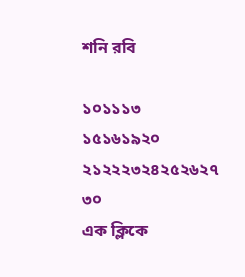শনি রবি

১০১১১৩
১৫১৬১৯২০
২১২২২৩২৪২৫২৬২৭
৩০
এক ক্লিকে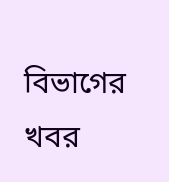বিভাগের খবর